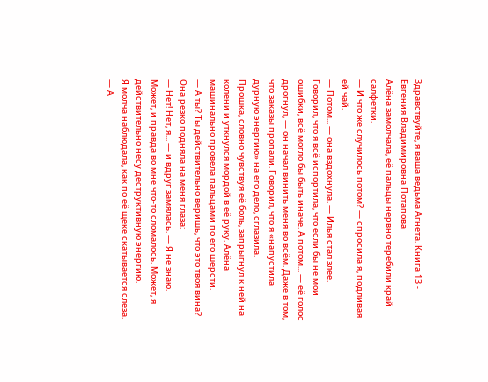Здравствуйте, я ваша ведьма Агнета. Книга 13 - Евгения Владимировна Потапова
Алёна замолчала, её пальцы нервно теребили край салфетки.
— И что же случилось потом? — спросила я, подливая ей чай.
— Потом... — она вздохнула. — Илья стал злее. Говорил, что я всё испортила, что если бы не мои ошибки, всё могло бы быть иначе. А потом... — её голос дрогнул, — он начал винить меня во всём. Даже в том, что заказы пропали. Говорил, что я «напустила дурную энергию» на его дело, сглазила.
Прошка, словно чувствуя её боль, запрыгнул к ней на колени и уткнулся мордой в её руку. Алёна машинально провела пальцами по его шерсти.
— А ты? Ты действительно веришь, что это твоя вина?
Она резко подняла на меня глаза:
— Нет! Нет, я... — и вдруг замялась. — Я не знаю. Может, и правда во мне что-то сломалось. Может, я действительно несу деструктивную энергию.
Я молча наблюдала, как по её щеке скатывается слеза.
— А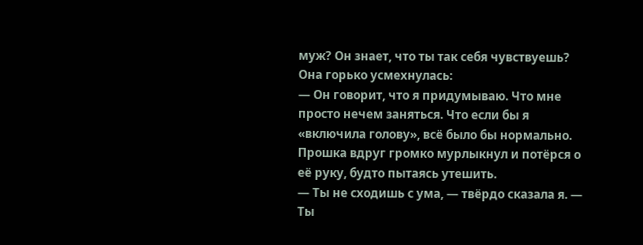муж? Он знает, что ты так себя чувствуешь?
Она горько усмехнулась:
— Он говорит, что я придумываю. Что мне просто нечем заняться. Что если бы я «включила голову», всё было бы нормально.
Прошка вдруг громко мурлыкнул и потёрся о её руку, будто пытаясь утешить.
— Ты не сходишь с ума, — твёрдо сказала я. — Ты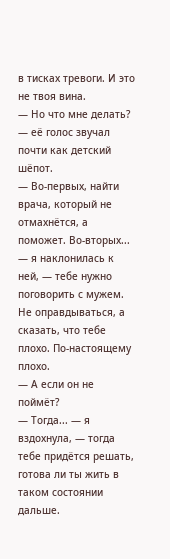в тисках тревоги. И это не твоя вина.
— Но что мне делать? — её голос звучал почти как детский шёпот.
— Во-первых, найти врача, который не отмахнётся, а поможет. Во-вторых... — я наклонилась к ней, — тебе нужно поговорить с мужем. Не оправдываться, а сказать, что тебе плохо. По-настоящему плохо.
— А если он не поймёт?
— Тогда... — я вздохнула, — тогда тебе придётся решать, готова ли ты жить в таком состоянии дальше.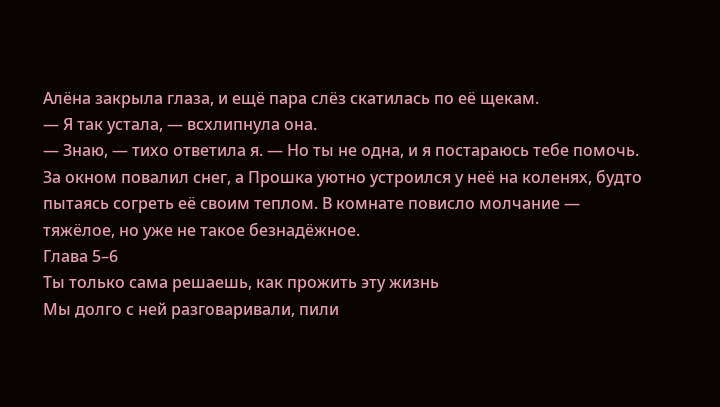Алёна закрыла глаза, и ещё пара слёз скатилась по её щекам.
— Я так устала, — всхлипнула она.
— Знаю, — тихо ответила я. — Но ты не одна, и я постараюсь тебе помочь.
За окном повалил снег, а Прошка уютно устроился у неё на коленях, будто пытаясь согреть её своим теплом. В комнате повисло молчание — тяжёлое, но уже не такое безнадёжное.
Глава 5–6
Ты только сама решаешь, как прожить эту жизнь
Мы долго с ней разговаривали, пили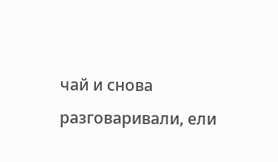чай и снова разговаривали, ели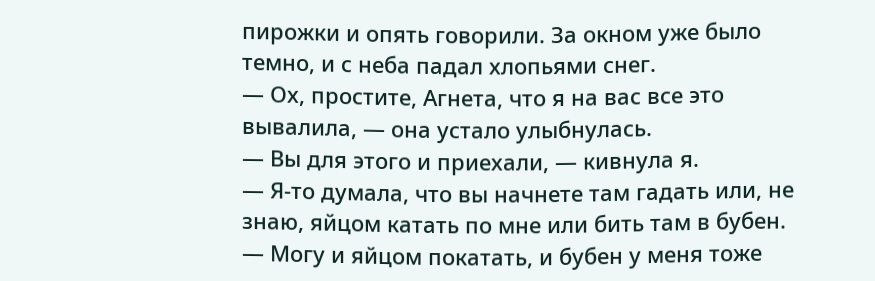пирожки и опять говорили. За окном уже было темно, и с неба падал хлопьями снег.
— Ох, простите, Агнета, что я на вас все это вывалила, — она устало улыбнулась.
— Вы для этого и приехали, — кивнула я.
— Я-то думала, что вы начнете там гадать или, не знаю, яйцом катать по мне или бить там в бубен.
— Могу и яйцом покатать, и бубен у меня тоже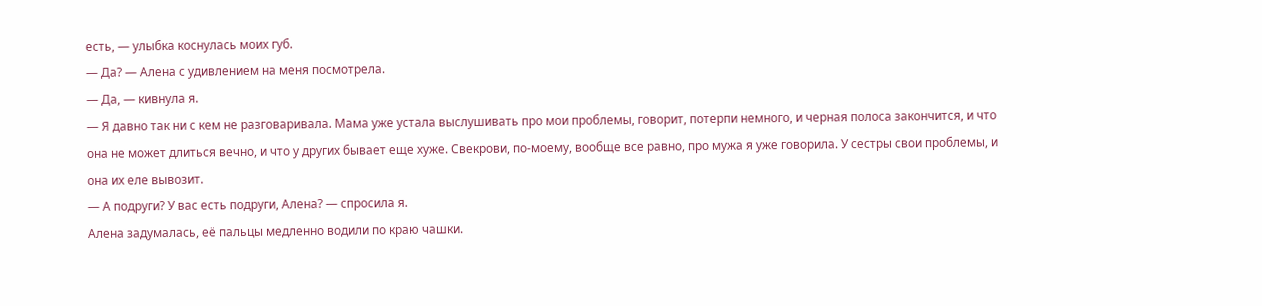есть, — улыбка коснулась моих губ.
— Да? — Алена с удивлением на меня посмотрела.
— Да, — кивнула я.
— Я давно так ни с кем не разговаривала. Мама уже устала выслушивать про мои проблемы, говорит, потерпи немного, и черная полоса закончится, и что она не может длиться вечно, и что у других бывает еще хуже. Свекрови, по-моему, вообще все равно, про мужа я уже говорила. У сестры свои проблемы, и она их еле вывозит.
— А подруги? У вас есть подруги, Алена? — спросила я.
Алена задумалась, её пальцы медленно водили по краю чашки.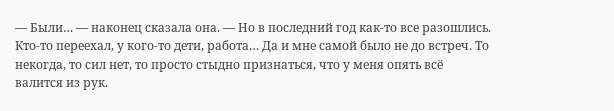— Были… — наконец сказала она. — Но в последний год как-то все разошлись. Кто-то переехал, у кого-то дети, работа… Да и мне самой было не до встреч. То некогда, то сил нет, то просто стыдно признаться, что у меня опять всё валится из рук.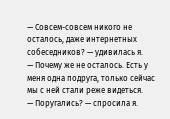— Совсем-совсем никого не осталось, даже интернетных собеседников? — удивилась я.
— Почему же не осталось. Есть у меня одна подруга, только сейчас мы с ней стали реже видеться.
— Поругались? — спросила я.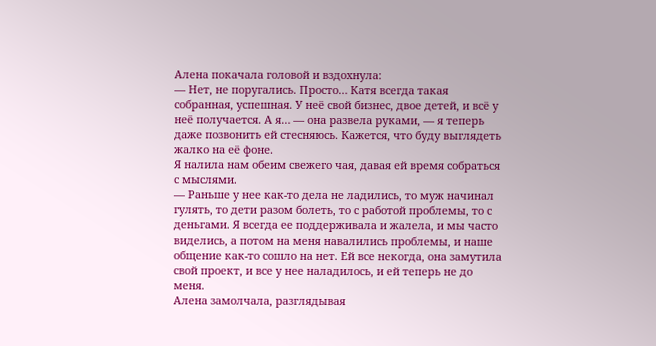Алена покачала головой и вздохнула:
— Нет, не поругались. Просто… Катя всегда такая собранная, успешная. У неё свой бизнес, двое детей, и всё у неё получается. А я… — она развела руками, — я теперь даже позвонить ей стесняюсь. Кажется, что буду выглядеть жалко на её фоне.
Я налила нам обеим свежего чая, давая ей время собраться с мыслями.
— Раньше у нее как-то дела не ладились, то муж начинал гулять, то дети разом болеть, то с работой проблемы, то с деньгами. Я всегда ее поддерживала и жалела, и мы часто виделись, а потом на меня навалились проблемы, и наше общение как-то сошло на нет. Ей все некогда, она замутила свой проект, и все у нее наладилось, и ей теперь не до меня.
Алена замолчала, разглядывая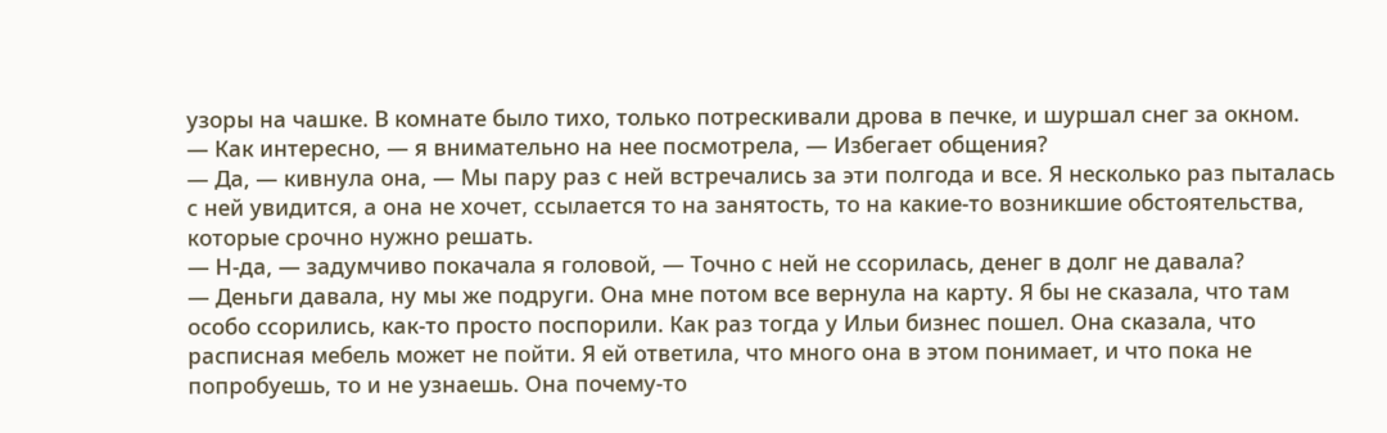узоры на чашке. В комнате было тихо, только потрескивали дрова в печке, и шуршал снег за окном.
— Как интересно, — я внимательно на нее посмотрела, — Избегает общения?
— Да, — кивнула она, — Мы пару раз с ней встречались за эти полгода и все. Я несколько раз пыталась с ней увидится, а она не хочет, ссылается то на занятость, то на какие-то возникшие обстоятельства, которые срочно нужно решать.
— Н-да, — задумчиво покачала я головой, — Точно с ней не ссорилась, денег в долг не давала?
— Деньги давала, ну мы же подруги. Она мне потом все вернула на карту. Я бы не сказала, что там особо ссорились, как-то просто поспорили. Как раз тогда у Ильи бизнес пошел. Она сказала, что расписная мебель может не пойти. Я ей ответила, что много она в этом понимает, и что пока не попробуешь, то и не узнаешь. Она почему-то